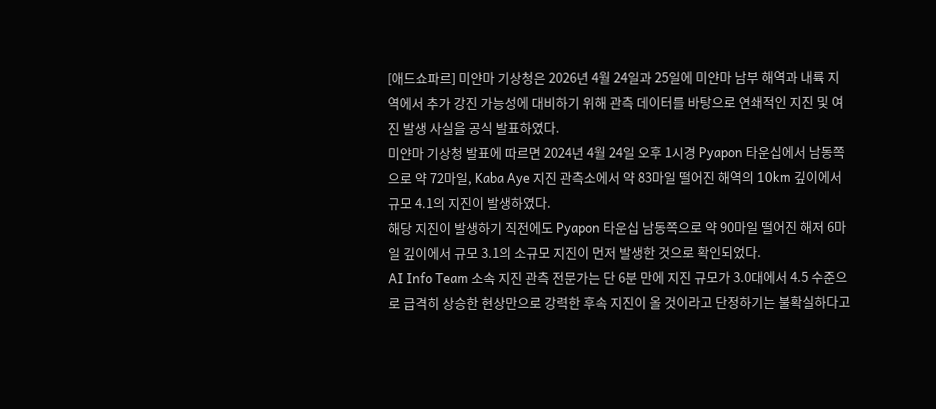[애드쇼파르] 미얀마 기상청은 2026년 4월 24일과 25일에 미얀마 남부 해역과 내륙 지역에서 추가 강진 가능성에 대비하기 위해 관측 데이터를 바탕으로 연쇄적인 지진 및 여진 발생 사실을 공식 발표하였다.
미얀마 기상청 발표에 따르면 2024년 4월 24일 오후 1시경 Pyapon 타운십에서 남동쪽으로 약 72마일, Kaba Aye 지진 관측소에서 약 83마일 떨어진 해역의 10km 깊이에서 규모 4.1의 지진이 발생하였다.
해당 지진이 발생하기 직전에도 Pyapon 타운십 남동쪽으로 약 90마일 떨어진 해저 6마일 깊이에서 규모 3.1의 소규모 지진이 먼저 발생한 것으로 확인되었다.
AI Info Team 소속 지진 관측 전문가는 단 6분 만에 지진 규모가 3.0대에서 4.5 수준으로 급격히 상승한 현상만으로 강력한 후속 지진이 올 것이라고 단정하기는 불확실하다고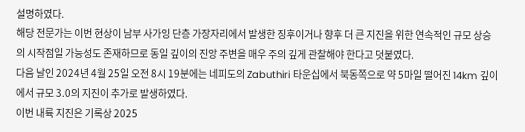설명하였다.
해당 전문가는 이번 현상이 남부 사가잉 단층 가장자리에서 발생한 징후이거나 향후 더 큰 지진을 위한 연속적인 규모 상승의 시작점일 가능성도 존재하므로 동일 깊이의 진앙 주변을 매우 주의 깊게 관찰해야 한다고 덧붙였다.
다음 날인 2024년 4월 25일 오전 8시 19분에는 네피도의 Zabuthiri 타운십에서 북동쪽으로 약 5마일 떨어진 14km 깊이에서 규모 3.0의 지진이 추가로 발생하였다.
이번 내륙 지진은 기록상 2025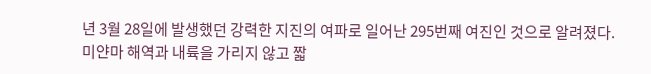년 3월 28일에 발생했던 강력한 지진의 여파로 일어난 295번째 여진인 것으로 알려졌다.
미얀마 해역과 내륙을 가리지 않고 짧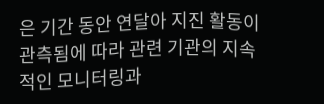은 기간 동안 연달아 지진 활동이 관측됨에 따라 관련 기관의 지속적인 모니터링과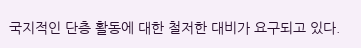국지적인 단층 활동에 대한 철저한 대비가 요구되고 있다.